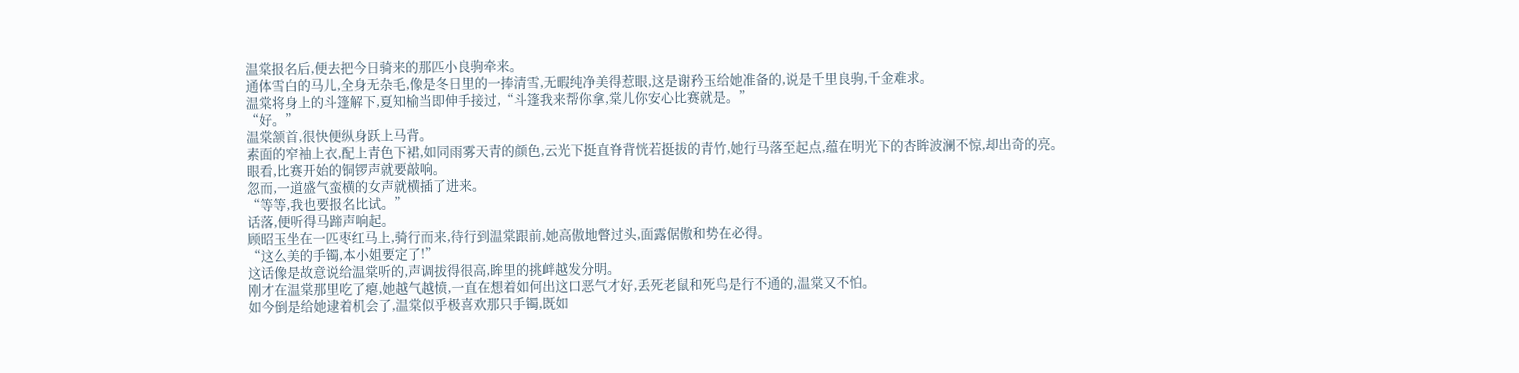温棠报名后,便去把今日骑来的那匹小良驹牵来。
通体雪白的马儿,全身无杂毛,像是冬日里的一捧清雪,无暇纯净美得惹眼,这是谢矜玉给她准备的,说是千里良驹,千金难求。
温棠将身上的斗篷解下,夏知榆当即伸手接过,“斗篷我来帮你拿,棠儿你安心比赛就是。”
“好。”
温棠颔首,很快便纵身跃上马背。
素面的窄袖上衣,配上青色下裙,如同雨雾天青的颜色,云光下挺直脊背恍若挺拔的青竹,她行马落至起点,蕴在明光下的杏眸波澜不惊,却出奇的亮。
眼看,比赛开始的铜锣声就要敲响。
忽而,一道盛气蛮横的女声就横插了进来。
“等等,我也要报名比试。”
话落,便听得马蹄声响起。
顾昭玉坐在一匹枣红马上,骑行而来,待行到温棠跟前,她高傲地瞥过头,面露倨傲和势在必得。
“这么美的手镯,本小姐要定了!”
这话像是故意说给温棠听的,声调拔得很高,眸里的挑衅越发分明。
刚才在温棠那里吃了瘪,她越气越愤,一直在想着如何出这口恶气才好,丢死老鼠和死鸟是行不通的,温棠又不怕。
如今倒是给她逮着机会了,温棠似乎极喜欢那只手镯,既如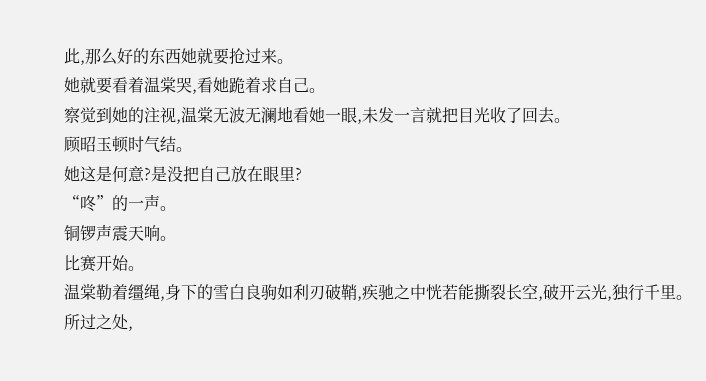此,那么好的东西她就要抢过来。
她就要看着温棠哭,看她跪着求自己。
察觉到她的注视,温棠无波无澜地看她一眼,未发一言就把目光收了回去。
顾昭玉顿时气结。
她这是何意?是没把自己放在眼里?
“咚”的一声。
铜锣声震天响。
比赛开始。
温棠勒着缰绳,身下的雪白良驹如利刃破鞘,疾驰之中恍若能撕裂长空,破开云光,独行千里。
所过之处,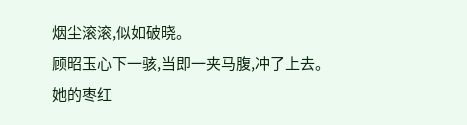烟尘滚滚,似如破晓。
顾昭玉心下一骇,当即一夹马腹,冲了上去。
她的枣红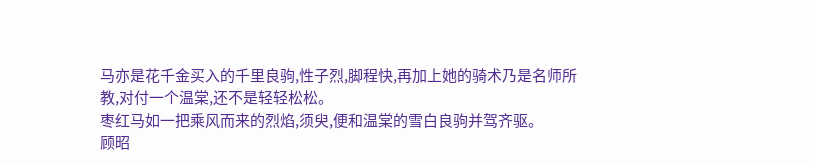马亦是花千金买入的千里良驹,性子烈,脚程快,再加上她的骑术乃是名师所教,对付一个温棠,还不是轻轻松松。
枣红马如一把乘风而来的烈焰,须臾,便和温棠的雪白良驹并驾齐驱。
顾昭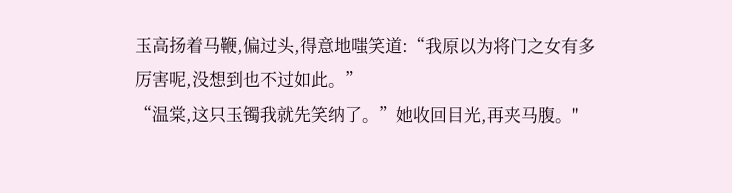玉高扬着马鞭,偏过头,得意地嗤笑道:“我原以为将门之女有多厉害呢,没想到也不过如此。”
“温棠,这只玉镯我就先笑纳了。”她收回目光,再夹马腹。"